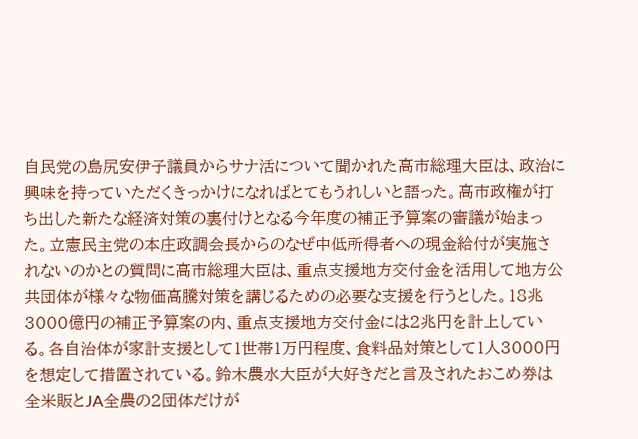自民党の島尻安伊子議員からサナ活について聞かれた高市総理大臣は、政治に興味を持っていただくきっかけになればとてもうれしいと語った。高市政権が打ち出した新たな経済対策の裏付けとなる今年度の補正予算案の審議が始まった。立憲民主党の本庄政調会長からのなぜ中低所得者への現金給付が実施されないのかとの質問に高市総理大臣は、重点支援地方交付金を活用して地方公共団体が様々な物価高騰対策を講じるための必要な支援を行うとした。18兆3000億円の補正予算案の内、重点支援地方交付金には2兆円を計上している。各自治体が家計支援として1世帯1万円程度、食料品対策として1人3000円を想定して措置されている。鈴木農水大臣が大好きだと言及されたおこめ券は全米販とJA全農の2団体だけが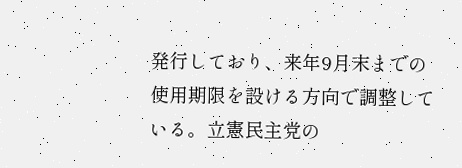発行しており、来年9月末までの使用期限を設ける方向で調整している。立憲民主党の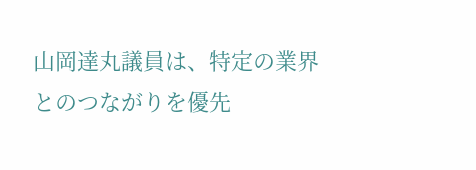山岡達丸議員は、特定の業界とのつながりを優先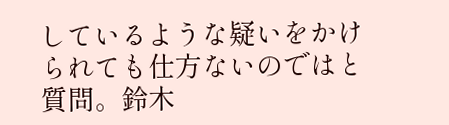しているような疑いをかけられても仕方ないのではと質問。鈴木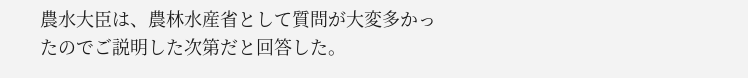農水大臣は、農林水産省として質問が大変多かったのでご説明した次第だと回答した。